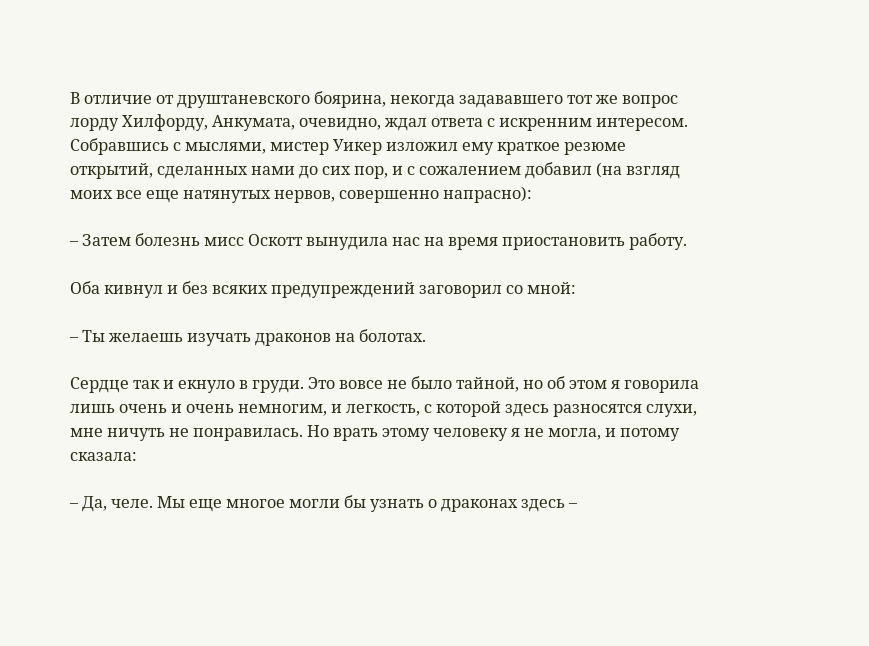В отличие от друштаневского боярина, некогда задававшего тот же вопрос лорду Хилфорду, Анкумата, очевидно, ждал ответа с искренним интересом. Собравшись с мыслями, мистер Уикер изложил ему краткое резюме открытий, сделанных нами до сих пор, и с сожалением добавил (на взгляд моих все еще натянутых нервов, совершенно напрасно):

– Затем болезнь мисс Оскотт вынудила нас на время приостановить работу.

Оба кивнул и без всяких предупреждений заговорил со мной:

– Ты желаешь изучать драконов на болотах.

Сердце так и екнуло в груди. Это вовсе не было тайной, но об этом я говорила лишь очень и очень немногим, и легкость, с которой здесь разносятся слухи, мне ничуть не понравилась. Но врать этому человеку я не могла, и потому сказала:

– Да, челе. Мы еще многое могли бы узнать о драконах здесь –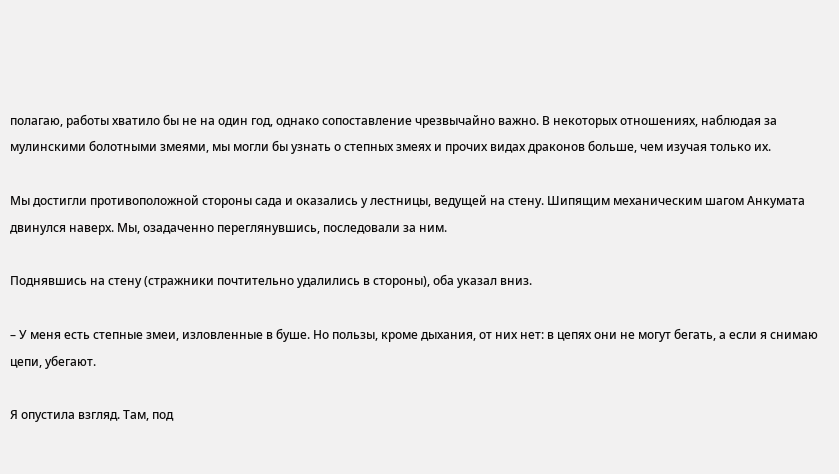полагаю, работы хватило бы не на один год, однако сопоставление чрезвычайно важно. В некоторых отношениях, наблюдая за мулинскими болотными змеями, мы могли бы узнать о степных змеях и прочих видах драконов больше, чем изучая только их.

Мы достигли противоположной стороны сада и оказались у лестницы, ведущей на стену. Шипящим механическим шагом Анкумата двинулся наверх. Мы, озадаченно переглянувшись, последовали за ним.

Поднявшись на стену (стражники почтительно удалились в стороны), оба указал вниз.

– У меня есть степные змеи, изловленные в буше. Но пользы, кроме дыхания, от них нет: в цепях они не могут бегать, а если я снимаю цепи, убегают.

Я опустила взгляд. Там, под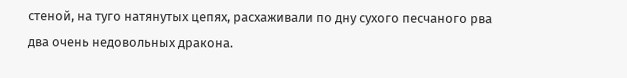стеной, на туго натянутых цепях, расхаживали по дну сухого песчаного рва два очень недовольных дракона.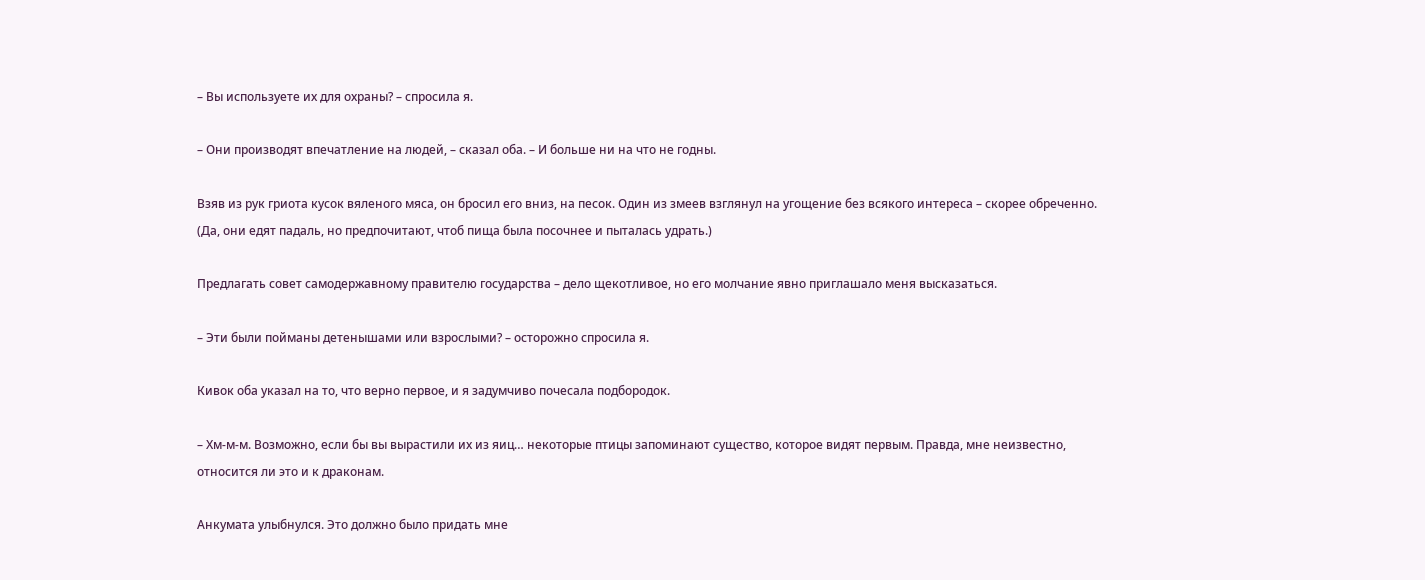– Вы используете их для охраны? – спросила я.

– Они производят впечатление на людей, – сказал оба. – И больше ни на что не годны.

Взяв из рук гриота кусок вяленого мяса, он бросил его вниз, на песок. Один из змеев взглянул на угощение без всякого интереса – скорее обреченно. (Да, они едят падаль, но предпочитают, чтоб пища была посочнее и пыталась удрать.)

Предлагать совет самодержавному правителю государства – дело щекотливое, но его молчание явно приглашало меня высказаться.

– Эти были пойманы детенышами или взрослыми? – осторожно спросила я.

Кивок оба указал на то, что верно первое, и я задумчиво почесала подбородок.

– Хм-м-м. Возможно, если бы вы вырастили их из яиц… некоторые птицы запоминают существо, которое видят первым. Правда, мне неизвестно, относится ли это и к драконам.

Анкумата улыбнулся. Это должно было придать мне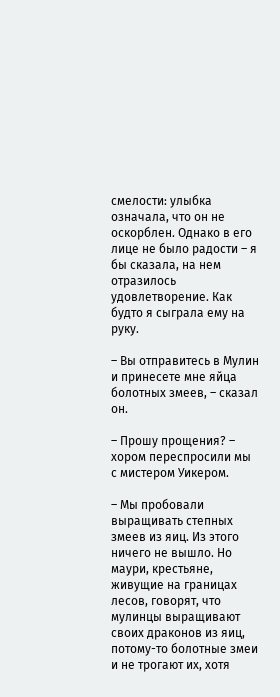смелости: улыбка означала, что он не оскорблен. Однако в его лице не было радости – я бы сказала, на нем отразилось удовлетворение. Как будто я сыграла ему на руку.

– Вы отправитесь в Мулин и принесете мне яйца болотных змеев, – сказал он.

– Прошу прощения? – хором переспросили мы с мистером Уикером.

– Мы пробовали выращивать степных змеев из яиц. Из этого ничего не вышло. Но маури, крестьяне, живущие на границах лесов, говорят, что мулинцы выращивают своих драконов из яиц, потому-то болотные змеи и не трогают их, хотя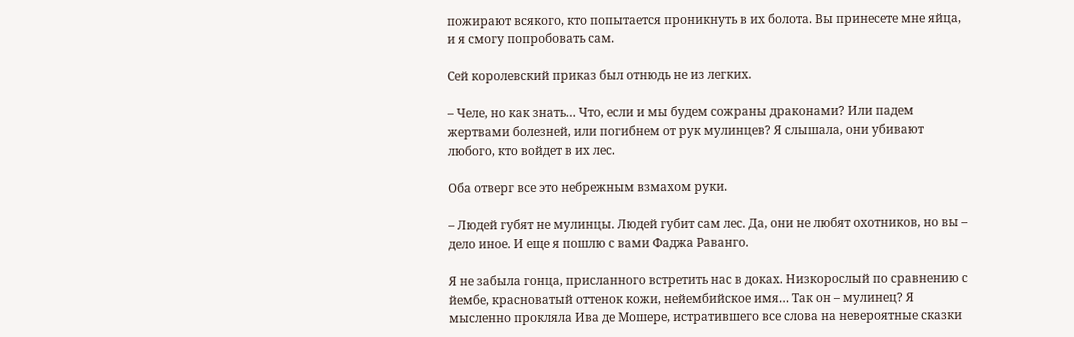пожирают всякого, кто попытается проникнуть в их болота. Вы принесете мне яйца, и я смогу попробовать сам.

Сей королевский приказ был отнюдь не из легких.

– Челе, но как знать… Что, если и мы будем сожраны драконами? Или падем жертвами болезней, или погибнем от рук мулинцев? Я слышала, они убивают любого, кто войдет в их лес.

Оба отверг все это небрежным взмахом руки.

– Людей губят не мулинцы. Людей губит сам лес. Да, они не любят охотников, но вы – дело иное. И еще я пошлю с вами Фаджа Раванго.

Я не забыла гонца, присланного встретить нас в доках. Низкорослый по сравнению с йембе, красноватый оттенок кожи, нейембийское имя… Так он – мулинец? Я мысленно прокляла Ива де Мошере, истратившего все слова на невероятные сказки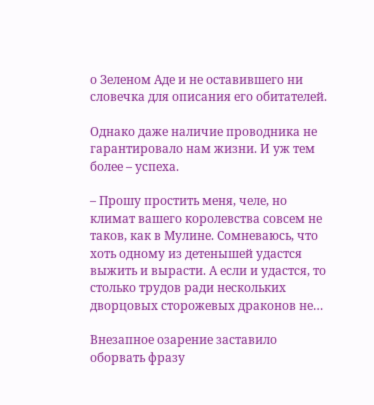о Зеленом Аде и не оставившего ни словечка для описания его обитателей.

Однако даже наличие проводника не гарантировало нам жизни. И уж тем более – успеха.

– Прошу простить меня, челе, но климат вашего королевства совсем не таков, как в Мулине. Сомневаюсь, что хоть одному из детенышей удастся выжить и вырасти. А если и удастся, то столько трудов ради нескольких дворцовых сторожевых драконов не…

Внезапное озарение заставило оборвать фразу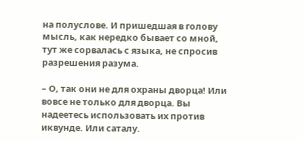на полуслове. И пришедшая в голову мысль, как нередко бывает со мной, тут же сорвалась с языка, не спросив разрешения разума.

– О, так они не для охраны дворца! Или вовсе не только для дворца. Вы надеетесь использовать их против иквунде. Или саталу.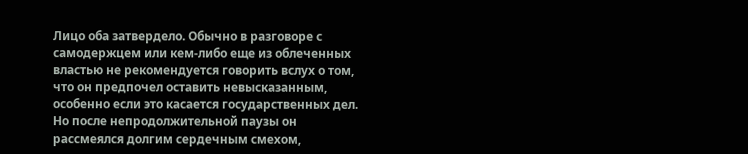Лицо оба затвердело. Обычно в разговоре с самодержцем или кем-либо еще из облеченных властью не рекомендуется говорить вслух о том, что он предпочел оставить невысказанным, особенно если это касается государственных дел. Но после непродолжительной паузы он рассмеялся долгим сердечным смехом,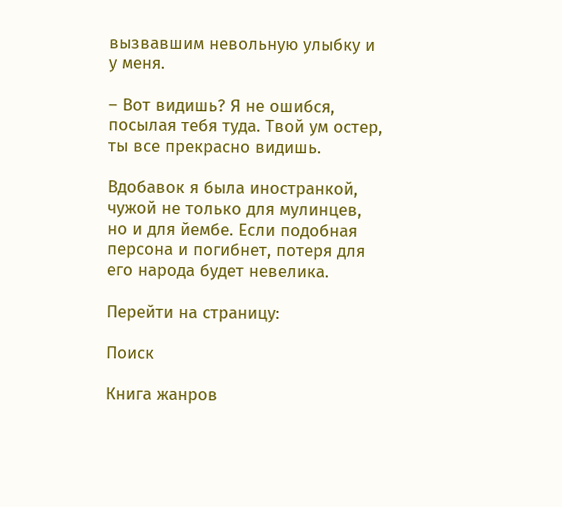вызвавшим невольную улыбку и у меня.

– Вот видишь? Я не ошибся, посылая тебя туда. Твой ум остер, ты все прекрасно видишь.

Вдобавок я была иностранкой, чужой не только для мулинцев, но и для йембе. Если подобная персона и погибнет, потеря для его народа будет невелика.

Перейти на страницу:

Поиск

Книга жанров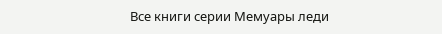Все книги серии Мемуары леди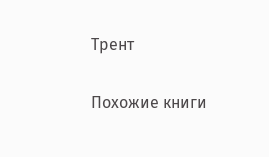Трент

Похожие книги